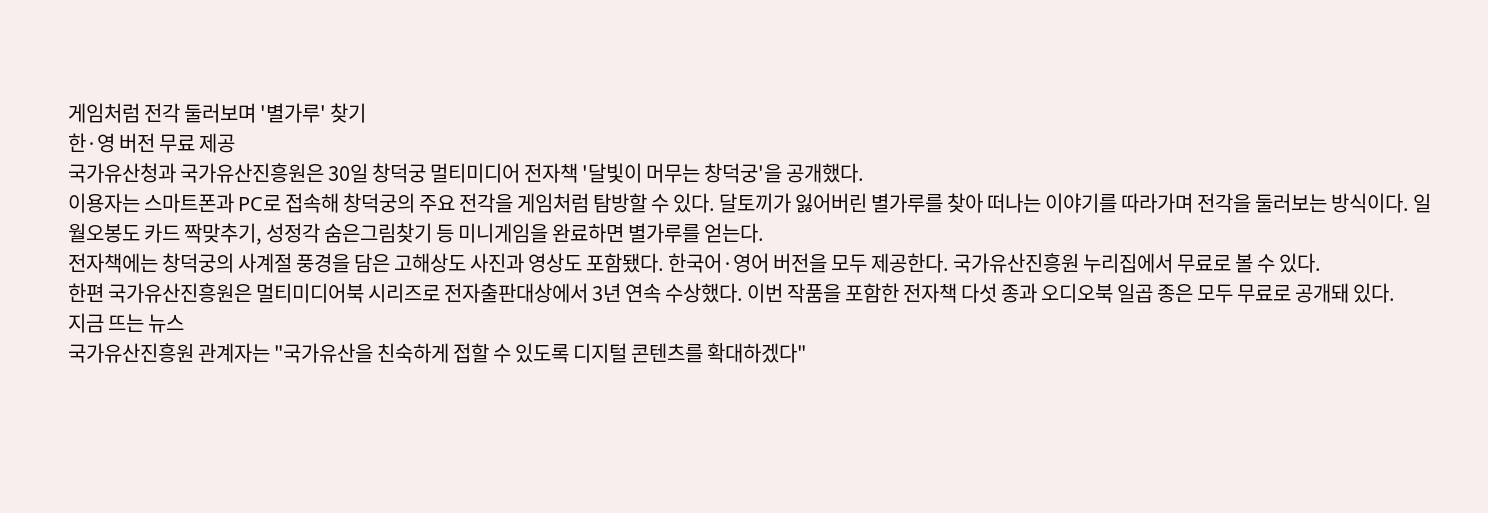게임처럼 전각 둘러보며 '별가루' 찾기
한·영 버전 무료 제공
국가유산청과 국가유산진흥원은 30일 창덕궁 멀티미디어 전자책 '달빛이 머무는 창덕궁'을 공개했다.
이용자는 스마트폰과 PC로 접속해 창덕궁의 주요 전각을 게임처럼 탐방할 수 있다. 달토끼가 잃어버린 별가루를 찾아 떠나는 이야기를 따라가며 전각을 둘러보는 방식이다. 일월오봉도 카드 짝맞추기, 성정각 숨은그림찾기 등 미니게임을 완료하면 별가루를 얻는다.
전자책에는 창덕궁의 사계절 풍경을 담은 고해상도 사진과 영상도 포함됐다. 한국어·영어 버전을 모두 제공한다. 국가유산진흥원 누리집에서 무료로 볼 수 있다.
한편 국가유산진흥원은 멀티미디어북 시리즈로 전자출판대상에서 3년 연속 수상했다. 이번 작품을 포함한 전자책 다섯 종과 오디오북 일곱 종은 모두 무료로 공개돼 있다.
지금 뜨는 뉴스
국가유산진흥원 관계자는 "국가유산을 친숙하게 접할 수 있도록 디지털 콘텐츠를 확대하겠다"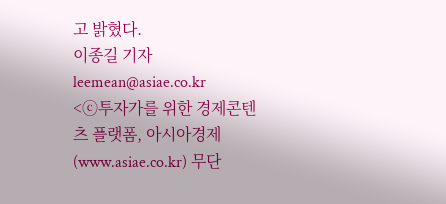고 밝혔다.
이종길 기자 leemean@asiae.co.kr
<ⓒ투자가를 위한 경제콘텐츠 플랫폼, 아시아경제(www.asiae.co.kr) 무단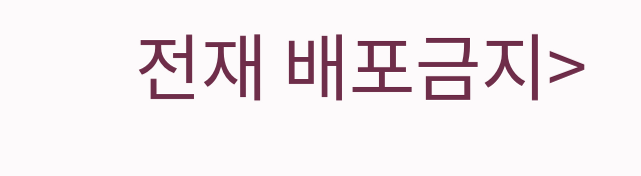전재 배포금지>